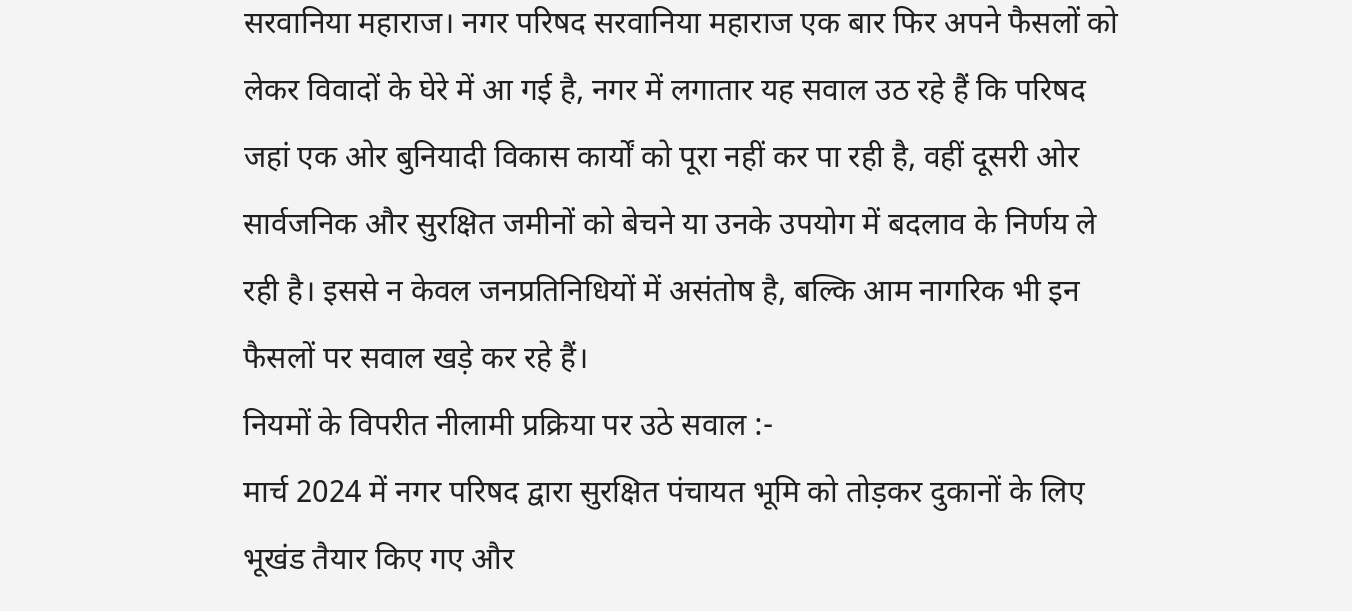सरवानिया महाराज। नगर परिषद सरवानिया महाराज एक बार फिर अपने फैसलों को लेकर विवादों के घेरे में आ गई है, नगर में लगातार यह सवाल उठ रहे हैं कि परिषद जहां एक ओर बुनियादी विकास कार्यों को पूरा नहीं कर पा रही है, वहीं दूसरी ओर सार्वजनिक और सुरक्षित जमीनों को बेचने या उनके उपयोग में बदलाव के निर्णय ले रही है। इससे न केवल जनप्रतिनिधियों में असंतोष है, बल्कि आम नागरिक भी इन फैसलों पर सवाल खड़े कर रहे हैं।
नियमों के विपरीत नीलामी प्रक्रिया पर उठे सवाल :-
मार्च 2024 में नगर परिषद द्वारा सुरक्षित पंचायत भूमि को तोड़कर दुकानों के लिए भूखंड तैयार किए गए और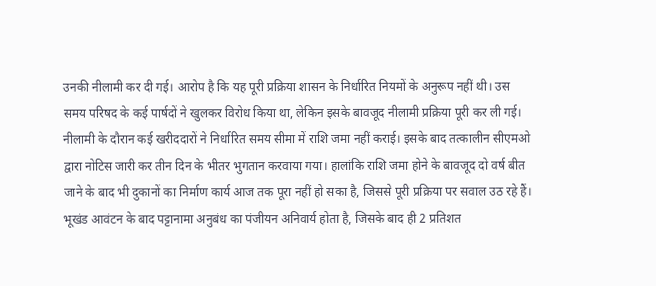उनकी नीलामी कर दी गई। आरोप है कि यह पूरी प्रक्रिया शासन के निर्धारित नियमों के अनुरूप नहीं थी। उस समय परिषद के कई पार्षदों ने खुलकर विरोध किया था, लेकिन इसके बावजूद नीलामी प्रक्रिया पूरी कर ली गई। नीलामी के दौरान कई खरीददारों ने निर्धारित समय सीमा में राशि जमा नहीं कराई। इसके बाद तत्कालीन सीएमओ द्वारा नोटिस जारी कर तीन दिन के भीतर भुगतान करवाया गया। हालांकि राशि जमा होने के बावजूद दो वर्ष बीत जाने के बाद भी दुकानों का निर्माण कार्य आज तक पूरा नहीं हो सका है, जिससे पूरी प्रक्रिया पर सवाल उठ रहे हैं। भूखंड आवंटन के बाद पट्टानामा अनुबंध का पंजीयन अनिवार्य होता है, जिसके बाद ही 2 प्रतिशत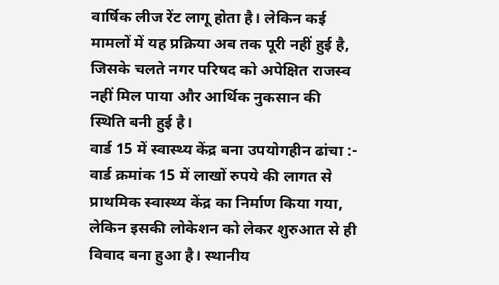वार्षिक लीज रेंट लागू होता है। लेकिन कई मामलों में यह प्रक्रिया अब तक पूरी नहीं हुई है, जिसके चलते नगर परिषद को अपेक्षित राजस्व नहीं मिल पाया और आर्थिक नुकसान की स्थिति बनी हुई है।
वार्ड 15 में स्वास्थ्य केंद्र बना उपयोगहीन ढांचा :-
वार्ड क्रमांक 15 में लाखों रुपये की लागत से प्राथमिक स्वास्थ्य केंद्र का निर्माण किया गया, लेकिन इसकी लोकेशन को लेकर शुरुआत से ही विवाद बना हुआ है। स्थानीय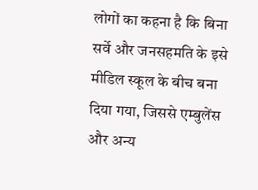लोगों का कहना है कि बिना सर्वे और जनसहमति के इसे मीडिल स्कूल के बीच बना दिया गया, जिससे एम्बुलेंस और अन्य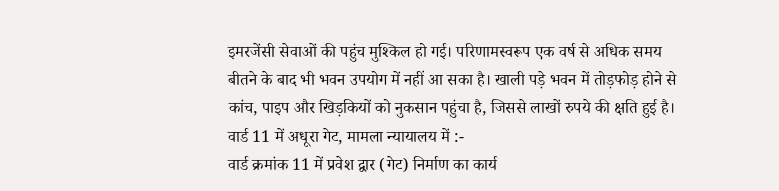इमरजेंसी सेवाओं की पहुंच मुश्किल हो गई। परिणामस्वरूप एक वर्ष से अधिक समय बीतने के बाद भी भवन उपयोग में नहीं आ सका है। खाली पड़े भवन में तोड़फोड़ होने से कांच, पाइप और खिड़कियों को नुकसान पहुंचा है, जिससे लाखों रुपये की क्षति हुई है।
वार्ड 11 में अधूरा गेट, मामला न्यायालय में :-
वार्ड क्रमांक 11 में प्रवेश द्वार (गेट) निर्माण का कार्य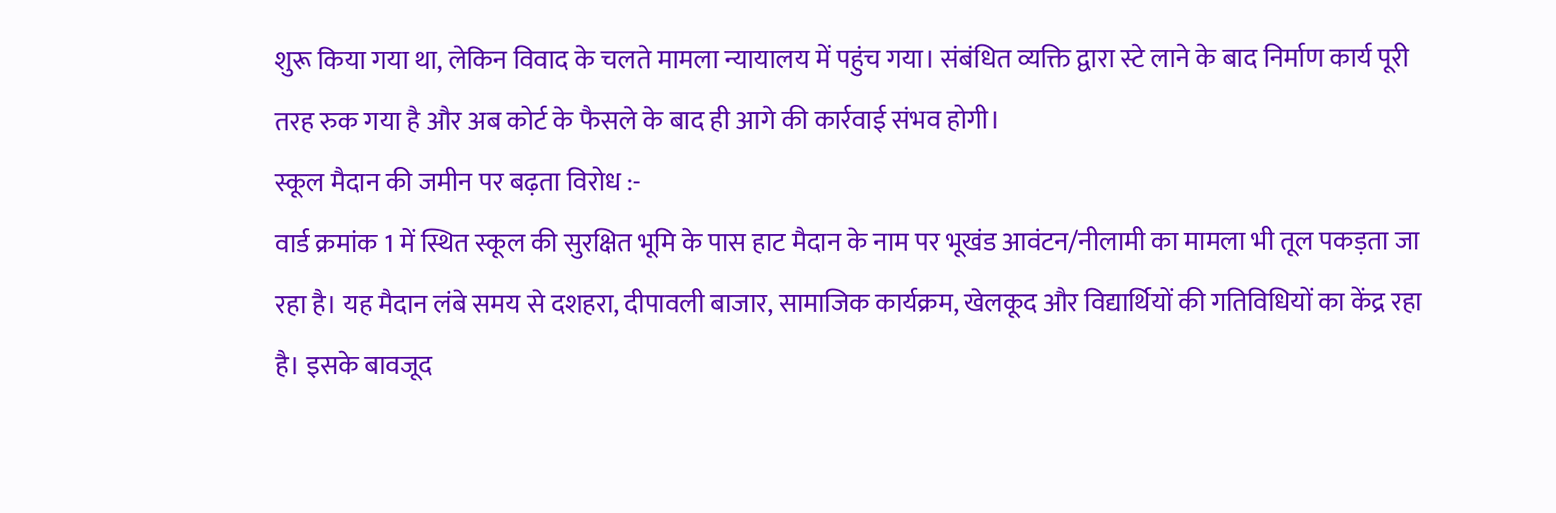शुरू किया गया था, लेकिन विवाद के चलते मामला न्यायालय में पहुंच गया। संबंधित व्यक्ति द्वारा स्टे लाने के बाद निर्माण कार्य पूरी तरह रुक गया है और अब कोर्ट के फैसले के बाद ही आगे की कार्रवाई संभव होगी।
स्कूल मैदान की जमीन पर बढ़ता विरोध :-
वार्ड क्रमांक 1 में स्थित स्कूल की सुरक्षित भूमि के पास हाट मैदान के नाम पर भूखंड आवंटन/नीलामी का मामला भी तूल पकड़ता जा रहा है। यह मैदान लंबे समय से दशहरा, दीपावली बाजार, सामाजिक कार्यक्रम, खेलकूद और विद्यार्थियों की गतिविधियों का केंद्र रहा है। इसके बावजूद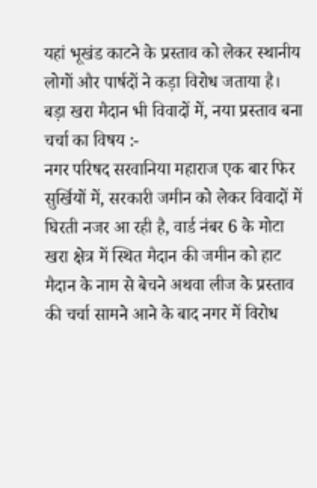यहां भूखंड काटने के प्रस्ताव को लेकर स्थानीय लोगों और पार्षदों ने कड़ा विरोध जताया है।
बड़ा खरा मैदान भी विवादों में, नया प्रस्ताव बना चर्चा का विषय :-
नगर परिषद सरवानिया महाराज एक बार फिर सुर्खियों में, सरकारी जमीन को लेकर विवादों में घिरती नजर आ रही है, वार्ड नंबर 6 के मोटा खरा क्षेत्र में स्थित मैदान की जमीन को हाट मैदान के नाम से बेचने अथवा लीज के प्रस्ताव की चर्चा सामने आने के बाद नगर में विरोध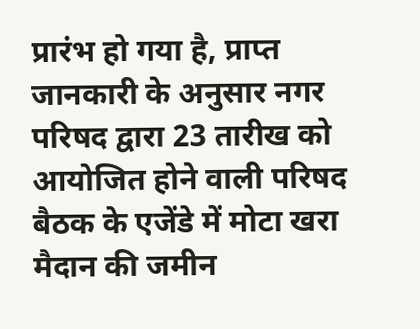प्रारंभ हो गया है, प्राप्त जानकारी के अनुसार नगर परिषद द्वारा 23 तारीख को आयोजित होने वाली परिषद बैठक के एजेंडे में मोटा खरा मैदान की जमीन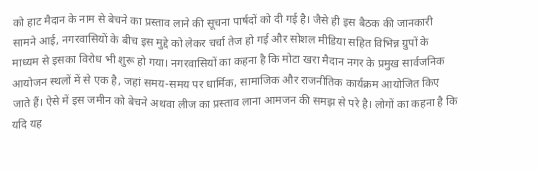को हाट मैदान के नाम से बेचने का प्रस्ताव लाने की सूचना पार्षदों को दी गई है। जैसे ही इस बैठक की जानकारी सामने आई, नगरवासियों के बीच इस मुद्दे को लेकर चर्चा तेज हो गई और सोशल मीडिया सहित विभिन्न ग्रुपों के माध्यम से इसका विरोध भी शुरू हो गया। नगरवासियों का कहना है कि मोटा खरा मैदान नगर के प्रमुख सार्वजनिक आयोजन स्थलों में से एक है, जहां समय-समय पर धार्मिक, सामाजिक और राजनीतिक कार्यक्रम आयोजित किए जाते हैं। ऐसे में इस जमीन को बेचने अथवा लीज का प्रस्ताव लाना आमजन की समझ से परे है। लोगों का कहना है कि यदि यह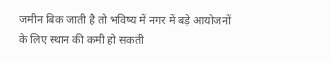जमीन बिक जाती है तो भविष्य में नगर में बड़े आयोजनों के लिए स्थान की कमी हो सकती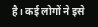है। कई लोगों ने इसे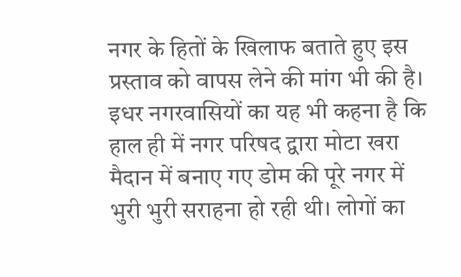नगर के हितों के खिलाफ बताते हुए इस प्रस्ताव को वापस लेने की मांग भी की है। इधर नगरवासियों का यह भी कहना है कि हाल ही में नगर परिषद द्वारा मोटा खरा मैदान में बनाए गए डोम की पूरे नगर में भुरी भुरी सराहना हो रही थी। लोगों का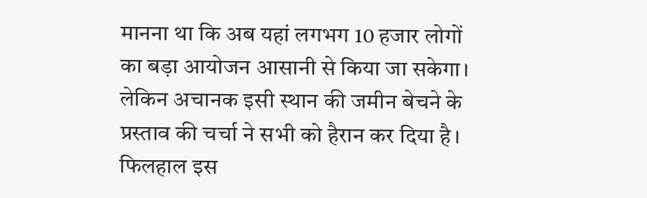मानना था कि अब यहां लगभग 10 हजार लोगों का बड़ा आयोजन आसानी से किया जा सकेगा। लेकिन अचानक इसी स्थान की जमीन बेचने के प्रस्ताव की चर्चा ने सभी को हैरान कर दिया है। फिलहाल इस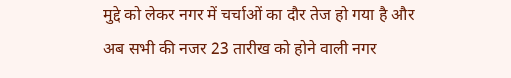मुद्दे को लेकर नगर में चर्चाओं का दौर तेज हो गया है और अब सभी की नजर 23 तारीख को होने वाली नगर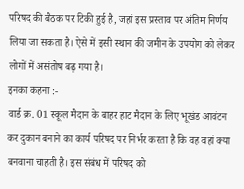परिषद की बैठक पर टिकी हुई है, जहां इस प्रस्ताव पर अंतिम निर्णय लिया जा सकता है। ऐसे में इसी स्थान की जमीन के उपयोग को लेकर लोगों में असंतोष बढ़ गया है।
इनका कहना :-
वार्ड क्र. 01 स्कूल मैदान के बाहर हाट मैदान के लिए भूखंड आवंटन कर दुकान बनाने का कार्य परिषद पर निर्भर करता है कि वह वहां क्या बनवाना चाहती है। इस संबंध में परिषद को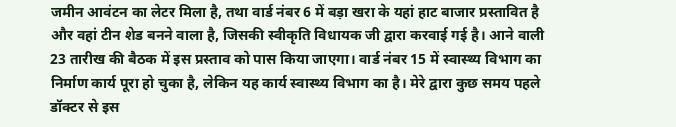जमीन आवंटन का लेटर मिला है, तथा वार्ड नंबर 6 में बड़ा खरा के यहां हाट बाजार प्रस्तावित है और वहां टीन शेड बनने वाला है, जिसकी स्वीकृति विधायक जी द्वारा करवाई गई है। आने वाली 23 तारीख की बैठक में इस प्रस्ताव को पास किया जाएगा। वार्ड नंबर 15 में स्वास्थ्य विभाग का निर्माण कार्य पूरा हो चुका है, लेकिन यह कार्य स्वास्थ्य विभाग का है। मेरे द्वारा कुछ समय पहले डॉक्टर से इस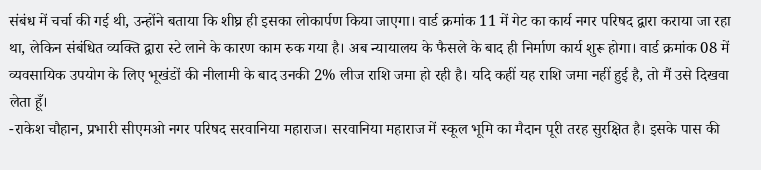संबंध में चर्चा की गई थी, उन्होंने बताया कि शीघ्र ही इसका लोकार्पण किया जाएगा। वार्ड क्रमांक 11 में गेट का कार्य नगर परिषद द्वारा कराया जा रहा था, लेकिन संबंधित व्यक्ति द्वारा स्टे लाने के कारण काम रुक गया है। अब न्यायालय के फैसले के बाद ही निर्माण कार्य शुरू होगा। वार्ड क्रमांक 08 में व्यवसायिक उपयोग के लिए भूखंडों की नीलामी के बाद उनकी 2% लीज राशि जमा हो रही है। यदि कहीं यह राशि जमा नहीं हुई है, तो मैं उसे दिखवा लेता हूँ।
-राकेश चौहान, प्रभारी सीएमओ नगर परिषद सरवानिया महाराज। सरवानिया महाराज में स्कूल भूमि का मैदान पूरी तरह सुरक्षित है। इसके पास की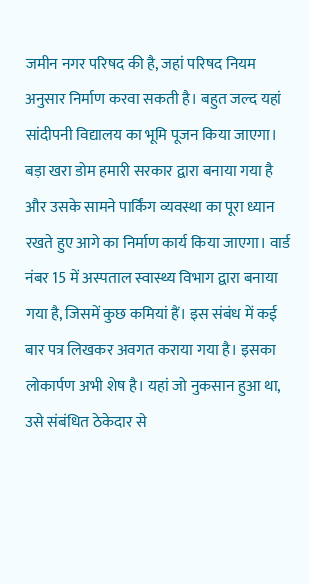जमीन नगर परिषद की है, जहां परिषद नियम अनुसार निर्माण करवा सकती है। बहुत जल्द यहां सांदीपनी विद्यालय का भूमि पूजन किया जाएगा। बड़ा खरा डोम हमारी सरकार द्वारा बनाया गया है और उसके सामने पार्किंग व्यवस्था का पूरा ध्यान रखते हुए आगे का निर्माण कार्य किया जाएगा। वार्ड नंबर 15 में अस्पताल स्वास्थ्य विभाग द्वारा बनाया गया है, जिसमें कुछ कमियां हैं। इस संबंध में कई बार पत्र लिखकर अवगत कराया गया है। इसका लोकार्पण अभी शेष है। यहां जो नुकसान हुआ था, उसे संबंधित ठेकेदार से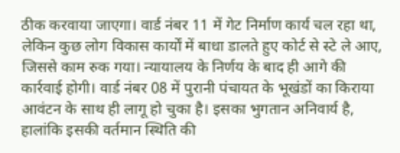ठीक करवाया जाएगा। वार्ड नंबर 11 में गेट निर्माण कार्य चल रहा था, लेकिन कुछ लोग विकास कार्यों में बाधा डालते हुए कोर्ट से स्टे ले आए, जिससे काम रुक गया। न्यायालय के निर्णय के बाद ही आगे की कार्रवाई होगी। वार्ड नंबर 08 में पुरानी पंचायत के भूखंडों का किराया आवंटन के साथ ही लागू हो चुका है। इसका भुगतान अनिवार्य है, हालांकि इसकी वर्तमान स्थिति की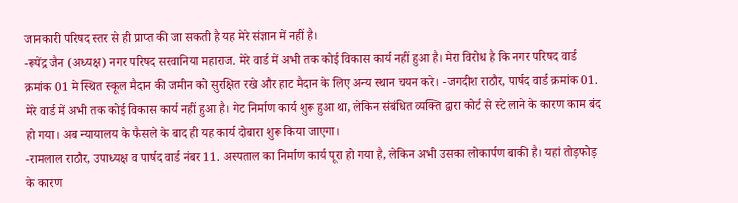जानकारी परिषद स्तर से ही प्राप्त की जा सकती है यह मेरे संज्ञान में नहीं है।
-रूपेंद्र जैन (अध्यक्ष) नगर परिषद सरवानिया महाराज. मेरे वार्ड में अभी तक कोई विकास कार्य नहीं हुआ है। मेरा विरोध है कि नगर परिषद वार्ड क्रमांक 01 मे स्थित स्कूल मैदान की जमीन को सुरक्षित रखे और हाट मैदान के लिए अन्य स्थान चयन करे। -जगदीश राठौर, पार्षद वार्ड क्रमांक 01. मेरे वार्ड में अभी तक कोई विकास कार्य नहीं हुआ है। गेट निर्माण कार्य शुरू हुआ था, लेकिन संबंधित व्यक्ति द्वारा कोर्ट से स्टे लाने के कारण काम बंद हो गया। अब न्यायालय के फैसले के बाद ही यह कार्य दोबारा शुरू किया जाएगा।
-रामलाल राठौर, उपाध्यक्ष व पार्षद वार्ड नंबर 11. अस्पताल का निर्माण कार्य पूरा हो गया है, लेकिन अभी उसका लोकार्पण बाकी है। यहां तोड़फोड़ के कारण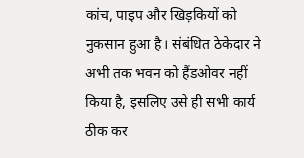कांच, पाइप और खिड़कियों को नुकसान हुआ है। संबंधित ठेकेदार ने अभी तक भवन को हैंडओवर नहीं किया है, इसलिए उसे ही सभी कार्य ठीक कर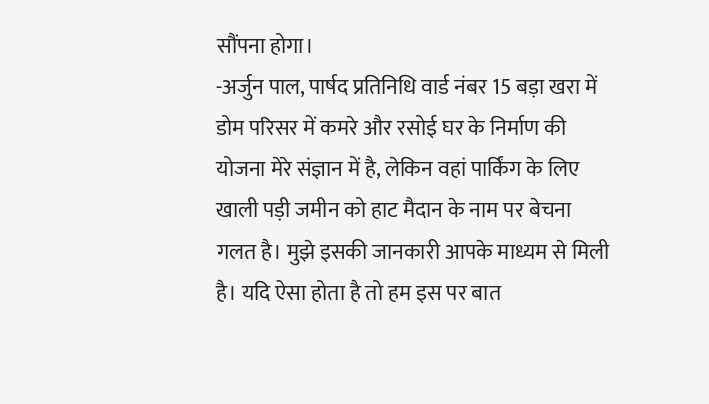सौंपना होगा।
-अर्जुन पाल, पार्षद प्रतिनिधि वार्ड नंबर 15 बड़ा खरा में डोम परिसर में कमरे और रसोई घर के निर्माण की योजना मेरे संज्ञान में है, लेकिन वहां पार्किंग के लिए खाली पड़ी जमीन को हाट मैदान के नाम पर बेचना गलत है। मुझे इसकी जानकारी आपके माध्यम से मिली है। यदि ऐसा होता है तो हम इस पर बात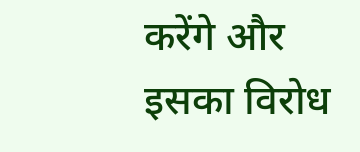करेंगे और इसका विरोध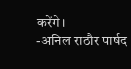करेंगे।
-अनिल राठौर पार्षद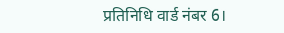प्रतिनिधि वार्ड नंबर 6।